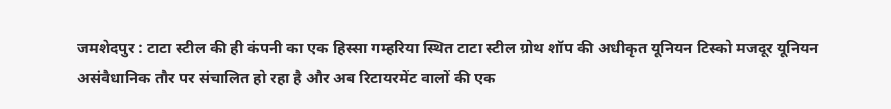जमशेदपुर : टाटा स्टील की ही कंपनी का एक हिस्सा गम्हरिया स्थित टाटा स्टील ग्रोथ शॉप की अधीकृत यूनियन टिस्को मजदूर यूनियन असंवैधानिक तौर पर संचालित हो रहा है और अब रिटायरमेंट वालों की एक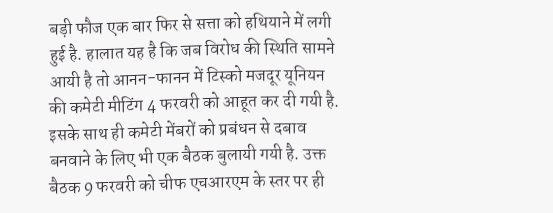बड़ी फौज एक बार फिर से सत्ता को हथियाने में लगी हुई है. हालात यह है कि जब विरोध की स्थिति सामने आयी है तो आनन-फानन में टिस्को मजदूर यूनियन की कमेटी मीटिंग 4 फरवरी को आहूत कर दी गयी है. इसके साथ ही कमेटी मेंबरों को प्रबंधन से दबाव बनवाने के लिए भी एक बैठक बुलायी गयी है. उक्त बैठक 9 फरवरी को चीफ एचआरएम के स्तर पर ही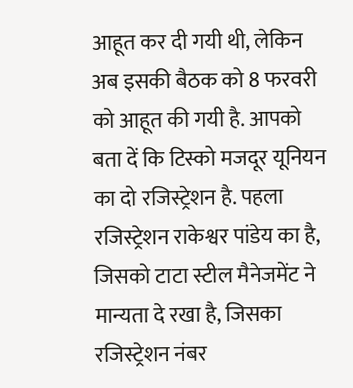आहूत कर दी गयी थी, लेकिन अब इसकी बैठक को 8 फरवरी को आहूत की गयी है. आपको बता दें कि टिस्को मजदूर यूनियन का दो रजिस्ट्रेशन है. पहला रजिस्ट्रेशन राकेश्वर पांडेय का है, जिसको टाटा स्टील मैनेजमेंट ने मान्यता दे रखा है, जिसका रजिस्ट्रेशन नंबर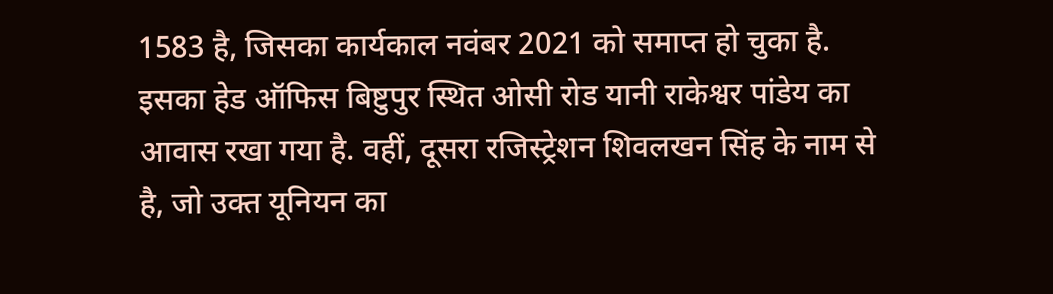1583 है, जिसका कार्यकाल नवंबर 2021 को समाप्त हो चुका है. इसका हेड ऑफिस बिष्टुपुर स्थित ओसी रोड यानी राकेश्वर पांडेय का आवास रखा गया है. वहीं, दूसरा रजिस्ट्रेशन शिवलखन सिंह के नाम से है, जो उक्त यूनियन का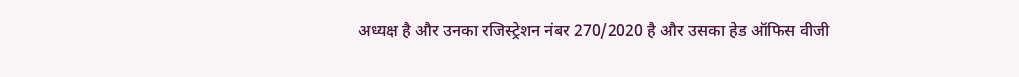अध्यक्ष है और उनका रजिस्ट्रेशन नंबर 270/2020 है और उसका हेड ऑफिस वीजी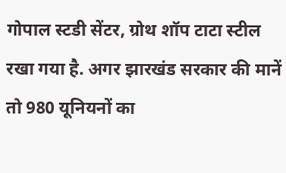गोपाल स्टडी सेंटर, ग्रोथ शॉप टाटा स्टील रखा गया है. अगर झारखंड सरकार की मानें तो 980 यूनियनों का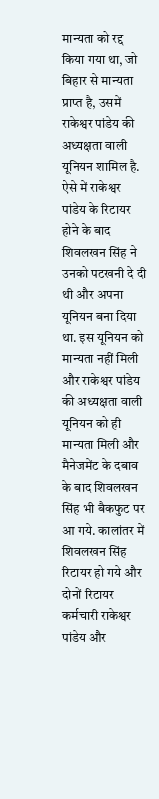मान्यता को रद्द किया गया था, जो बिहार से मान्यता प्राप्त है, उसमें राकेश्वर पांडेय की अध्यक्षता वाली यूनियन शामिल है. ऐसे में राकेश्वर पांडेय के रिटायर होने के बाद शिवलखन सिंह ने उनको पटखनी दे दी थी और अपना यूनियन बना दिया था. इस यूनियन को मान्यता नहीं मिली और राकेश्वर पांडेय की अध्यक्षता वाली यूनियन को ही मान्यता मिली और मैनेजमेंट के दबाव के बाद शिवलखन सिंह भी बैकफुट पर आ गये. कालांतर में शिवलखन सिंह रिटायर हो गये और दोनों रिटायर कर्मचारी राकेश्वर पांडेय और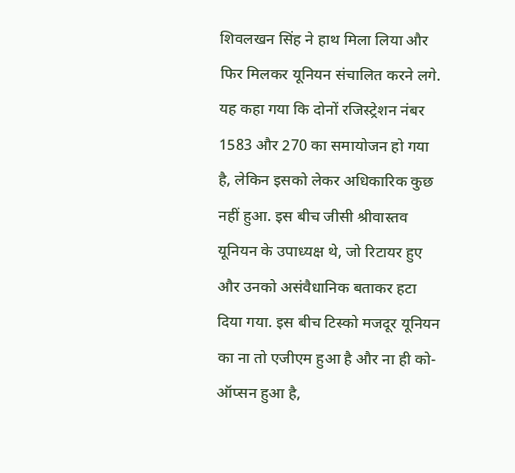शिवलखन सिंह ने हाथ मिला लिया और फिर मिलकर यूनियन संचालित करने लगे. यह कहा गया कि दोनों रजिस्ट्रेशन नंबर 1583 और 270 का समायोजन हो गया है, लेकिन इसको लेकर अधिकारिक कुछ नहीं हुआ. इस बीच जीसी श्रीवास्तव यूनियन के उपाध्यक्ष थे, जो रिटायर हुए और उनको असंवैधानिक बताकर हटा दिया गया. इस बीच टिस्को मजदूर यूनियन का ना तो एजीएम हुआ है और ना ही को-ऑप्सन हुआ है,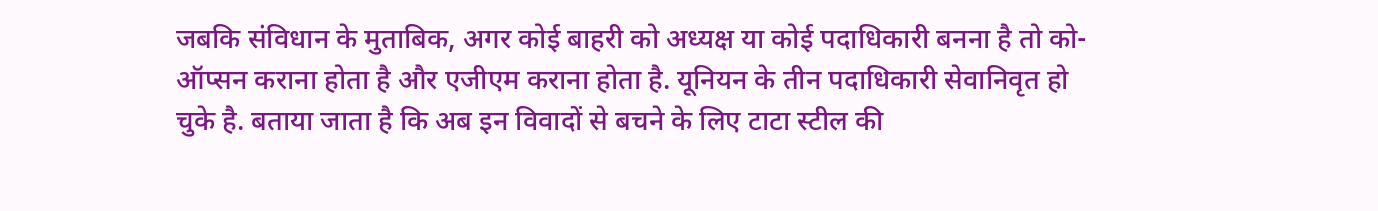जबकि संविधान के मुताबिक, अगर कोई बाहरी को अध्यक्ष या कोई पदाधिकारी बनना है तो को-ऑप्सन कराना होता है और एजीएम कराना होता है. यूनियन के तीन पदाधिकारी सेवानिवृत हो चुके है. बताया जाता है कि अब इन विवादों से बचने के लिए टाटा स्टील की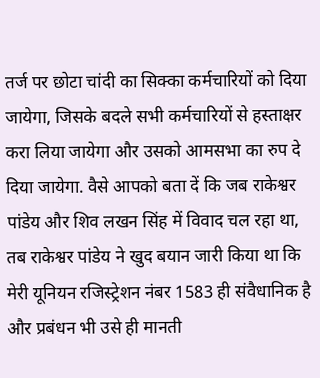तर्ज पर छोटा चांदी का सिक्का कर्मचारियों को दिया जायेगा, जिसके बदले सभी कर्मचारियों से हस्ताक्षर करा लिया जायेगा और उसको आमसभा का रुप दे दिया जायेगा. वैसे आपको बता दें कि जब राकेश्वर पांडेय और शिव लखन सिंह में विवाद चल रहा था, तब राकेश्वर पांडेय ने खुद बयान जारी किया था कि मेरी यूनियन रजिस्ट्रेशन नंबर 1583 ही संवैधानिक है और प्रबंधन भी उसे ही मानती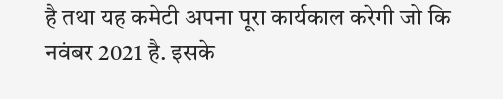है तथा यह कमेटी अपना पूरा कार्यकाल करेगी जो कि नवंबर 2021 है. इसके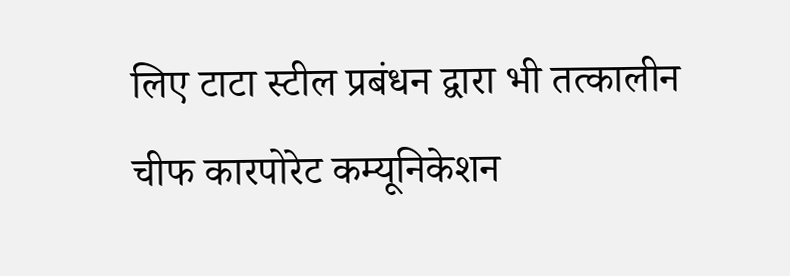लिए टाटा स्टील प्रबंधन द्वारा भी तत्कालीन चीफ कारपोरेट कम्यूनिकेशन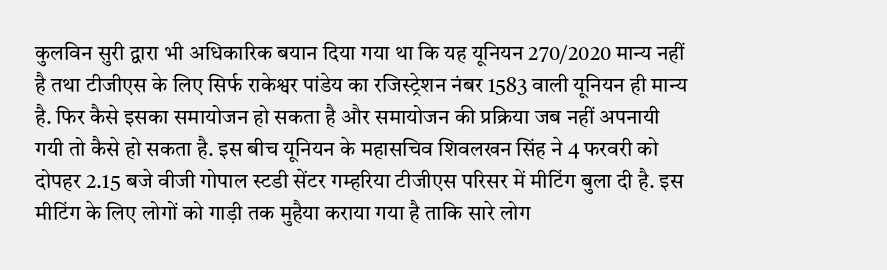कुलविन सुरी द्वारा भी अधिकारिक बयान दिया गया था कि यह यूनियन 270/2020 मान्य नहीं है तथा टीजीएस के लिए सिर्फ राकेश्वर पांडेय का रजिस्ट्रेशन नंबर 1583 वाली यूनियन ही मान्य है. फिर कैसे इसका समायोजन हो सकता है और समायोजन की प्रक्रिया जब नहीं अपनायी गयी तो कैसे हो सकता है. इस बीच यूनियन के महासचिव शिवलखन सिंह ने 4 फरवरी को दोपहर 2.15 बजे वीजी गोपाल स्टडी सेंटर गम्हरिया टीजीएस परिसर में मीटिंग बुला दी है. इस मीटिंग के लिए लोगों को गाड़ी तक मुहैया कराया गया है ताकि सारे लोग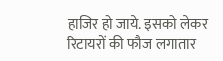हाजिर हो जाये. इसको लेकर रिटायरों की फौज लगातार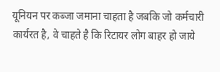यूनियन पर कब्जा जमाना चाहता है जबकि जो कर्मचारी कार्यरत है, वे चाहते है कि रिटायर लोग बाहर हो जाये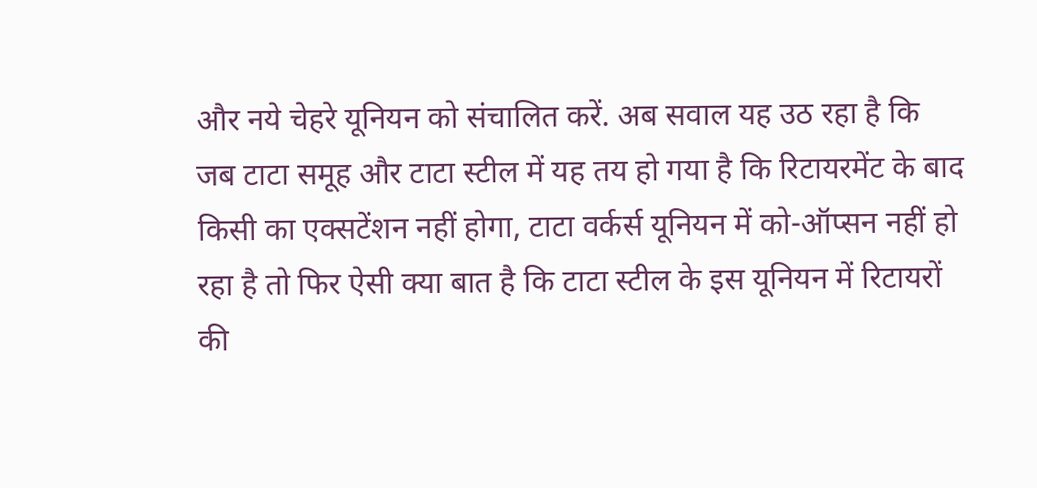और नये चेहरे यूनियन को संचालित करें. अब सवाल यह उठ रहा है कि जब टाटा समूह और टाटा स्टील में यह तय हो गया है कि रिटायरमेंट के बाद किसी का एक्सटेंशन नहीं होगा, टाटा वर्कर्स यूनियन में को-ऑप्सन नहीं हो रहा है तो फिर ऐसी क्या बात है कि टाटा स्टील के इस यूनियन में रिटायरों की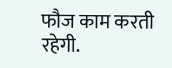फौज काम करती रहेगी.